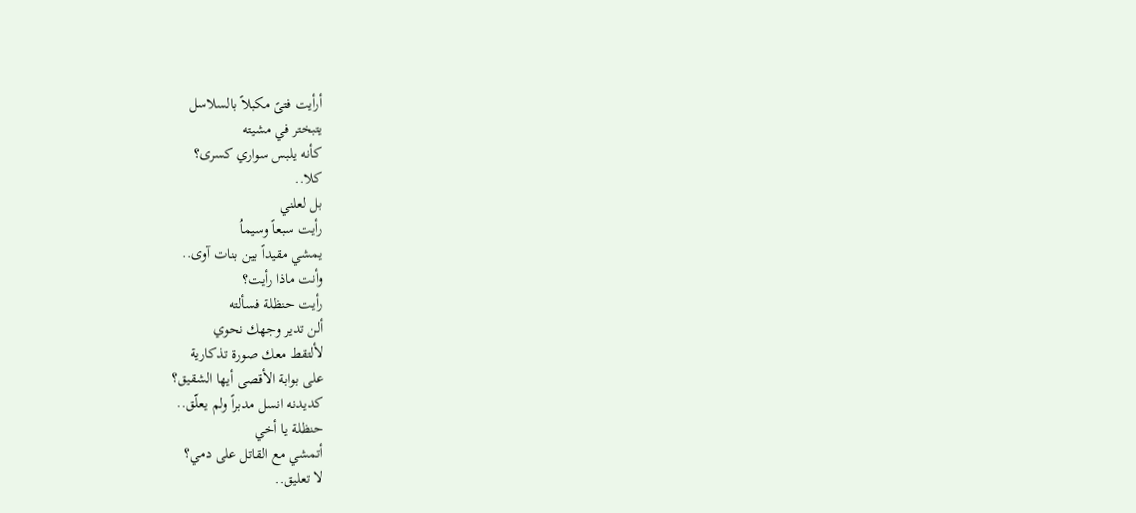أرأيت فتىً مكبلاً بالسلاسل
يتبختر في مشيته
كأنه يلبس سواري كسرى؟
كلا..
بل لعلني
رأيت سبعاً وسيماُ
يمشي مقيداً بين بنات آوى..
وأنت ماذا رأيت؟
رأيت حنظلة فسألته
ألن تدير وجهك نحوي
لألتقط معك صورة تذكارية
على بوابة الأقصى أيها الشقيق؟
كديدنه انسل مدبراً ولم يعلّق..
حنظلة يا أخي
أتمشي مع القاتل على دمي؟
لا تعليق..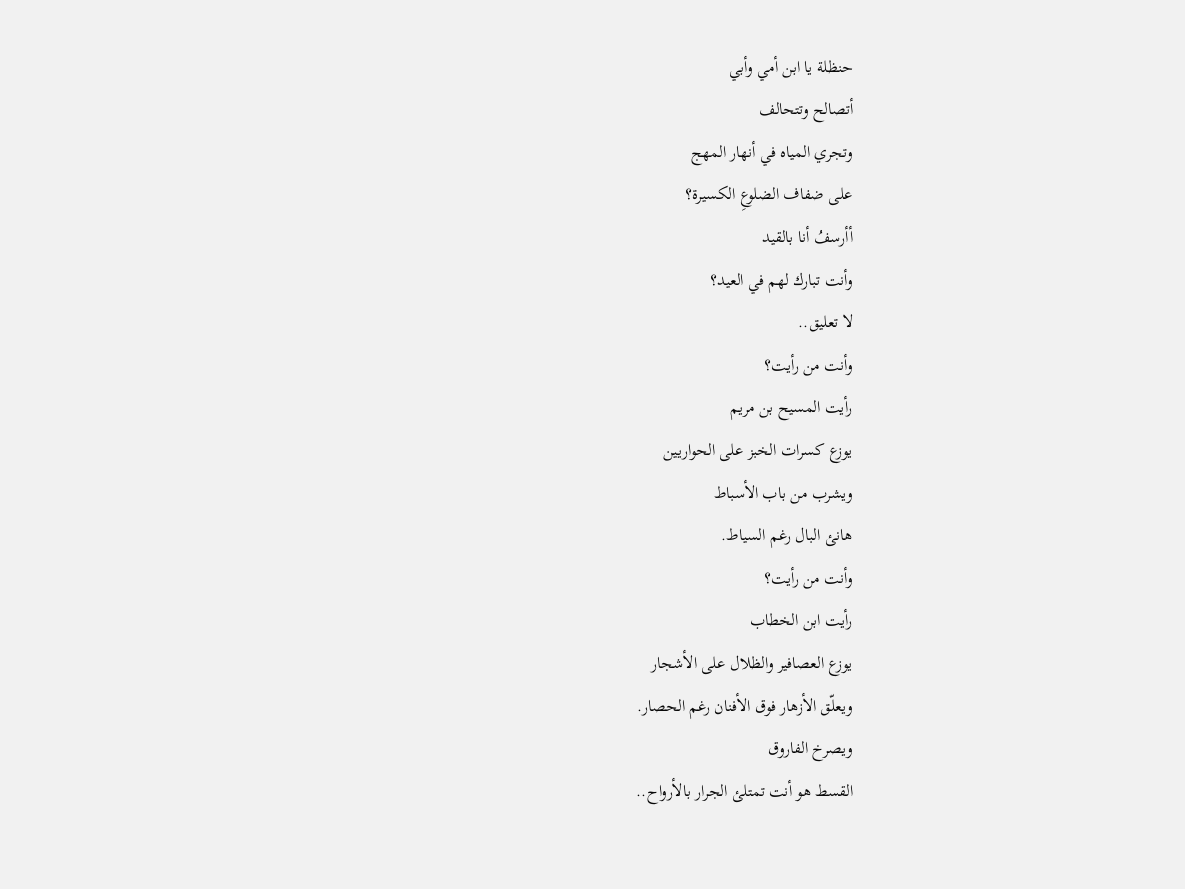حنظلة يا ابن أمي وأبي
أتصالح وتتحالف
وتجري المياه في أنهار المهج
على ضفاف الضلوعِ الكسيرة؟
أأرسفُ أنا بالقيد
وأنت تبارك لهم في العيد؟
لا تعليق..
وأنت من رأيت؟
رأيت المسيح بن مريم
يوزع كسرات الخبز على الحواريين
ويشرب من باب الأسباط
هانئ البال رغم السياط.
وأنت من رأيت؟
رأيت ابن الخطاب
يوزع العصافير والظلال على الأشجار
ويعلّق الأزهار فوق الأفنان رغم الحصار.
ويصرخ الفاروق
القسط هو أنت تمتلئ الجرار بالأرواح..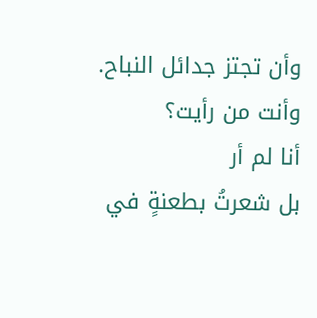وأن تجتز جدائل النباح.
وأنت من رأيت؟
أنا لم أر
بل شعرتُ بطعنةٍ في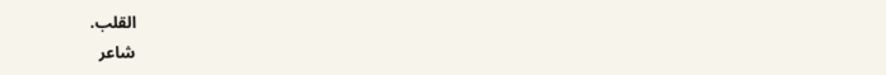القلب.
شاعر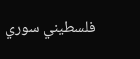فلسطيني سوري